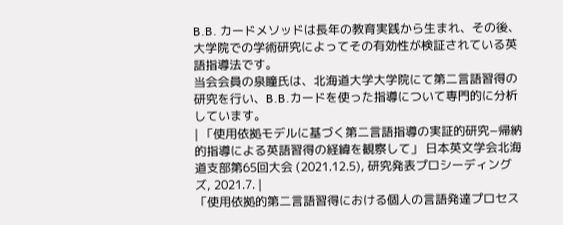B.B. カードメソッドは長年の教育実践から生まれ、その後、大学院での学術研究によってその有効性が検証されている英語指導法です。
当会会員の泉瞳氏は、北海道大学大学院にて第二言語習得の研究を行い、B.B.カードを使った指導について専門的に分析しています。
| 「使用依拠モデルに基づく第二言語指導の実証的研究−帰納的指導による英語習得の経緯を観察して」 日本英文学会北海道支部第65回大会 (2021.12.5), 研究発表プロシーディングズ, 2021.7. |
「使用依拠的第二言語習得における個人の言語発達プロセス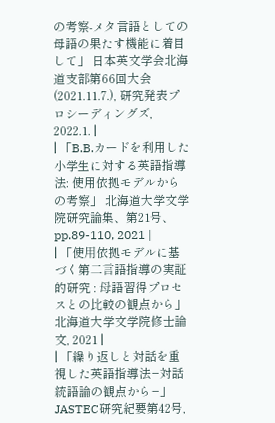の考察-メタ言語としての母語の果たす機能に着目して」 日本英文学会北海道支部第66回大会 (2021.11.7.), 研究発表プロシーディングズ, 2022.1. |
| 「B.B.カードを利用した小学生に対する英語指導法: 使用依拠モデルからの考察」 北海道大学文学院研究論集、第21号、pp.89-110, 2021 |
| 「使⽤依拠モデルに基づく第⼆⾔語指導の実証的研究 : ⺟語習得プロセスとの⽐較の観点から」 北海道大学文学院修士論文, 2021 |
| 「繰り返しと対話を重視した英語指導法−対話統語論の観点から−」 JASTEC研究紀要第42号,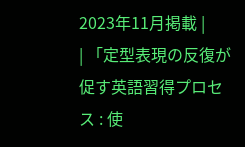2023年11月掲載 |
| 「定型表現の反復が促す英語習得プロセス : 使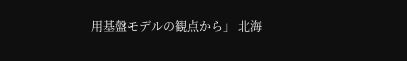用基盤モデルの観点から」 北海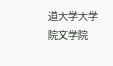道大学大学院文学院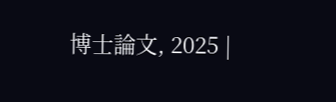博士論文, 2025 |